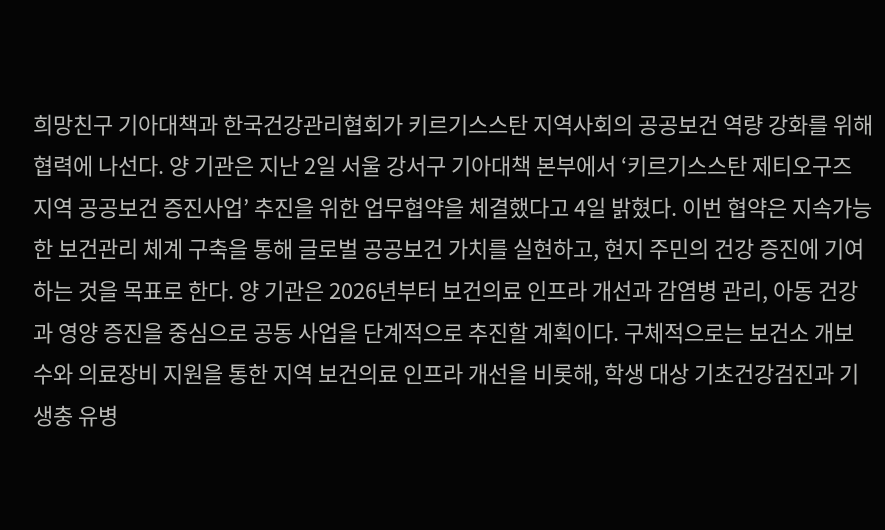희망친구 기아대책과 한국건강관리협회가 키르기스스탄 지역사회의 공공보건 역량 강화를 위해 협력에 나선다. 양 기관은 지난 2일 서울 강서구 기아대책 본부에서 ‘키르기스스탄 제티오구즈 지역 공공보건 증진사업’ 추진을 위한 업무협약을 체결했다고 4일 밝혔다. 이번 협약은 지속가능한 보건관리 체계 구축을 통해 글로벌 공공보건 가치를 실현하고, 현지 주민의 건강 증진에 기여하는 것을 목표로 한다. 양 기관은 2026년부터 보건의료 인프라 개선과 감염병 관리, 아동 건강과 영양 증진을 중심으로 공동 사업을 단계적으로 추진할 계획이다. 구체적으로는 보건소 개보수와 의료장비 지원을 통한 지역 보건의료 인프라 개선을 비롯해, 학생 대상 기초건강검진과 기생충 유병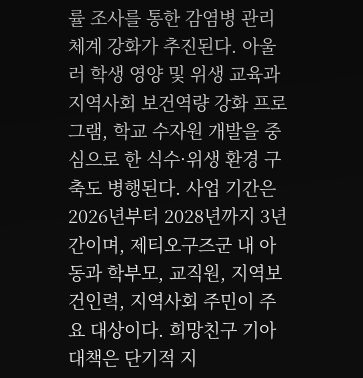률 조사를 통한 감염병 관리 체계 강화가 추진된다. 아울러 학생 영양 및 위생 교육과 지역사회 보건역량 강화 프로그램, 학교 수자원 개발을 중심으로 한 식수·위생 환경 구축도 병행된다. 사업 기간은 2026년부터 2028년까지 3년간이며, 제티오구즈군 내 아동과 학부모, 교직원, 지역보건인력, 지역사회 주민이 주요 대상이다. 희망친구 기아대책은 단기적 지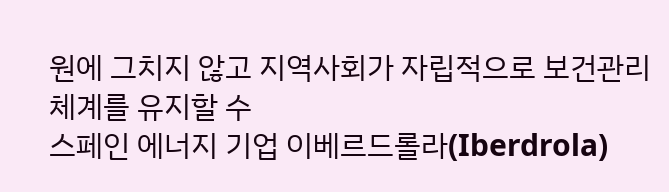원에 그치지 않고 지역사회가 자립적으로 보건관리 체계를 유지할 수
스페인 에너지 기업 이베르드롤라(Iberdrola)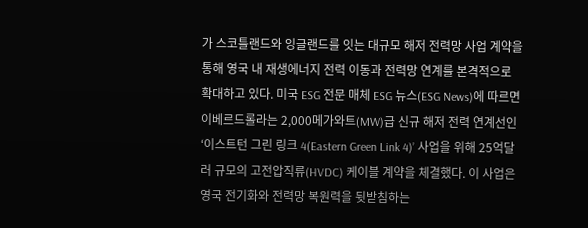가 스코틀랜드와 잉글랜드를 잇는 대규모 해저 전력망 사업 계약을 통해 영국 내 재생에너지 전력 이동과 전력망 연계를 본격적으로 확대하고 있다. 미국 ESG 전문 매체 ESG 뉴스(ESG News)에 따르면 이베르드롤라는 2,000메가와트(MW)급 신규 해저 전력 연계선인 ‘이스트턴 그린 링크 4(Eastern Green Link 4)’ 사업을 위해 25억달러 규모의 고전압직류(HVDC) 케이블 계약을 체결했다. 이 사업은 영국 전기화와 전력망 복원력을 뒷받침하는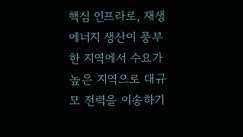핵심 인프라로, 재생에너지 생산이 풍부한 지역에서 수요가 높은 지역으로 대규모 전력을 이송하기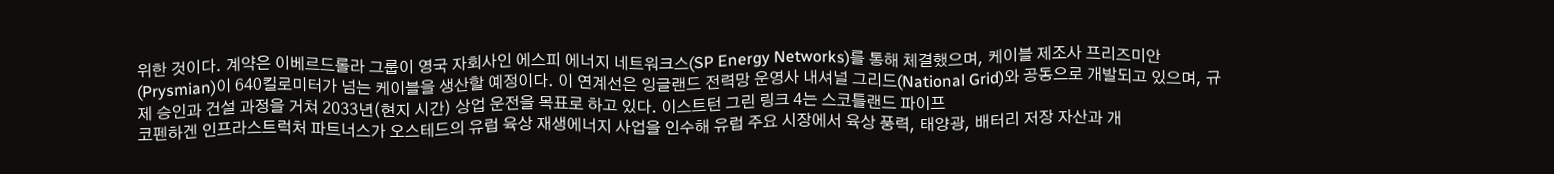위한 것이다. 계약은 이베르드롤라 그룹이 영국 자회사인 에스피 에너지 네트워크스(SP Energy Networks)를 통해 체결했으며, 케이블 제조사 프리즈미안(Prysmian)이 640킬로미터가 넘는 케이블을 생산할 예정이다. 이 연계선은 잉글랜드 전력망 운영사 내셔널 그리드(National Grid)와 공동으로 개발되고 있으며, 규제 승인과 건설 과정을 거쳐 2033년(현지 시간) 상업 운전을 목표로 하고 있다. 이스트턴 그린 링크 4는 스코틀랜드 파이프
코펜하겐 인프라스트럭처 파트너스가 오스테드의 유럽 육상 재생에너지 사업을 인수해 유럽 주요 시장에서 육상 풍력, 태양광, 배터리 저장 자산과 개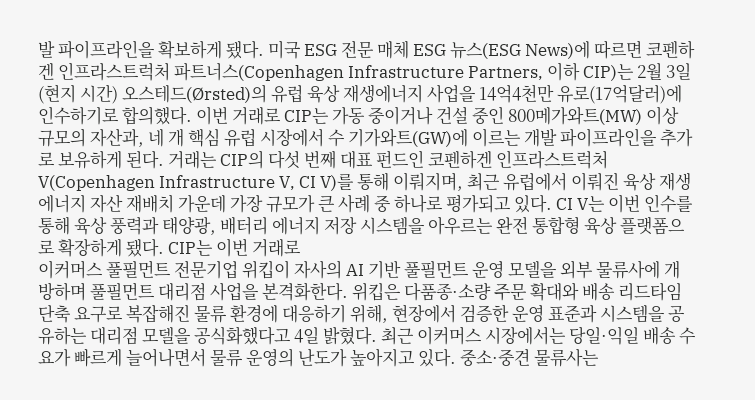발 파이프라인을 확보하게 됐다. 미국 ESG 전문 매체 ESG 뉴스(ESG News)에 따르면 코펜하겐 인프라스트럭처 파트너스(Copenhagen Infrastructure Partners, 이하 CIP)는 2월 3일(현지 시간) 오스테드(Ørsted)의 유럽 육상 재생에너지 사업을 14억4천만 유로(17억달러)에 인수하기로 합의했다. 이번 거래로 CIP는 가동 중이거나 건설 중인 800메가와트(MW) 이상 규모의 자산과, 네 개 핵심 유럽 시장에서 수 기가와트(GW)에 이르는 개발 파이프라인을 추가로 보유하게 된다. 거래는 CIP의 다섯 번째 대표 펀드인 코펜하겐 인프라스트럭처 V(Copenhagen Infrastructure V, CI V)를 통해 이뤄지며, 최근 유럽에서 이뤄진 육상 재생에너지 자산 재배치 가운데 가장 규모가 큰 사례 중 하나로 평가되고 있다. CI V는 이번 인수를 통해 육상 풍력과 태양광, 배터리 에너지 저장 시스템을 아우르는 완전 통합형 육상 플랫폼으로 확장하게 됐다. CIP는 이번 거래로
이커머스 풀필먼트 전문기업 위킵이 자사의 AI 기반 풀필먼트 운영 모델을 외부 물류사에 개방하며 풀필먼트 대리점 사업을 본격화한다. 위킵은 다품종·소량 주문 확대와 배송 리드타임 단축 요구로 복잡해진 물류 환경에 대응하기 위해, 현장에서 검증한 운영 표준과 시스템을 공유하는 대리점 모델을 공식화했다고 4일 밝혔다. 최근 이커머스 시장에서는 당일·익일 배송 수요가 빠르게 늘어나면서 물류 운영의 난도가 높아지고 있다. 중소·중견 물류사는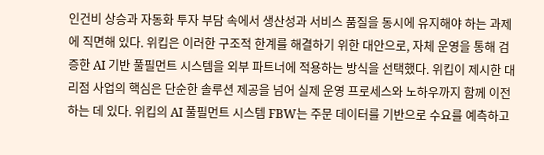인건비 상승과 자동화 투자 부담 속에서 생산성과 서비스 품질을 동시에 유지해야 하는 과제에 직면해 있다. 위킵은 이러한 구조적 한계를 해결하기 위한 대안으로, 자체 운영을 통해 검증한 AI 기반 풀필먼트 시스템을 외부 파트너에 적용하는 방식을 선택했다. 위킵이 제시한 대리점 사업의 핵심은 단순한 솔루션 제공을 넘어 실제 운영 프로세스와 노하우까지 함께 이전하는 데 있다. 위킵의 AI 풀필먼트 시스템 FBW는 주문 데이터를 기반으로 수요를 예측하고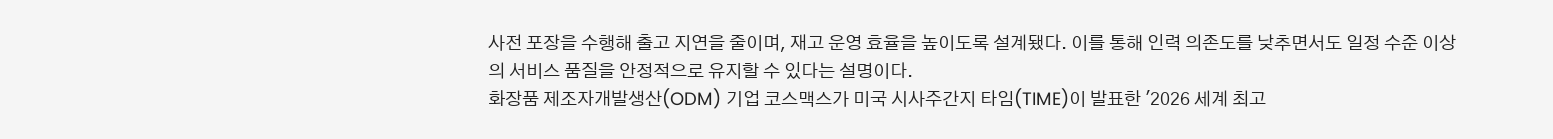사전 포장을 수행해 출고 지연을 줄이며, 재고 운영 효율을 높이도록 설계됐다. 이를 통해 인력 의존도를 낮추면서도 일정 수준 이상의 서비스 품질을 안정적으로 유지할 수 있다는 설명이다.
화장품 제조자개발생산(ODM) 기업 코스맥스가 미국 시사주간지 타임(TIME)이 발표한 '2026 세계 최고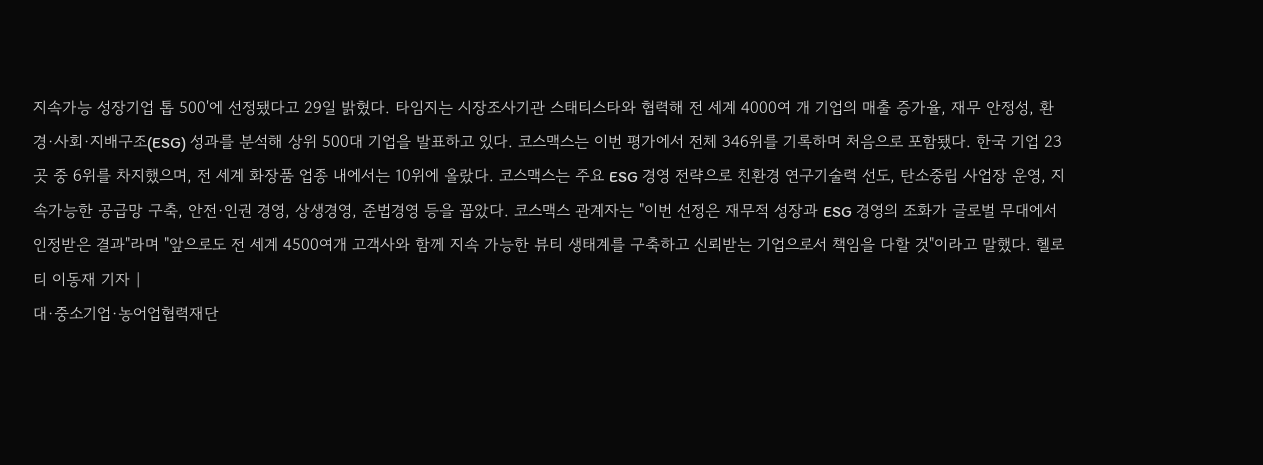지속가능 성장기업 톱 500'에 선정됐다고 29일 밝혔다. 타임지는 시장조사기관 스태티스타와 협력해 전 세계 4000여 개 기업의 매출 증가율, 재무 안정성, 환경·사회·지배구조(ESG) 성과를 분석해 상위 500대 기업을 발표하고 있다. 코스맥스는 이번 평가에서 전체 346위를 기록하며 처음으로 포함됐다. 한국 기업 23곳 중 6위를 차지했으며, 전 세계 화장품 업종 내에서는 10위에 올랐다. 코스맥스는 주요 ESG 경영 전략으로 친환경 연구기술력 선도, 탄소중립 사업장 운영, 지속가능한 공급망 구축, 안전·인권 경영, 상생경영, 준법경영 등을 꼽았다. 코스맥스 관계자는 "이번 선정은 재무적 성장과 ESG 경영의 조화가 글로벌 무대에서 인정받은 결과"라며 "앞으로도 전 세계 4500여개 고객사와 함께 지속 가능한 뷰티 생태계를 구축하고 신뢰받는 기업으로서 책임을 다할 것"이라고 말했다. 헬로티 이동재 기자 |
대·중소기업·농어업협력재단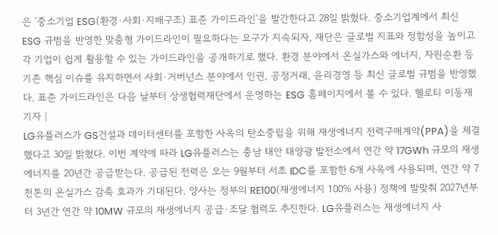은 '중소기업 ESG(환경·사회·지배구조) 표준 가이드라인'을 발간한다고 28일 밝혔다. 중소기업계에서 최신 ESG 규범을 반영한 맞춤형 가이드라인이 필요하다는 요구가 지속되자, 재단은 글로벌 지표와 정합성을 높이고 각 기업이 쉽게 활용할 수 있는 가이드라인을 공개하기로 했다. 환경 분야에서 온실가스와 에너지, 자원순환 등 기존 핵심 이슈를 유지하면서 사회·거버넌스 분야에서 인권, 공정거래, 윤리경영 등 최신 글로벌 규범을 반영했다. 표준 가이드라인은 다음 날부터 상생협력재단에서 운영하는 ESG 홈페이지에서 볼 수 있다. 헬로티 이동재 기자 |
LG유플러스가 GS건설과 데이터센터를 포함한 사옥의 탄소중립을 위해 재생에너지 전력구매계약(PPA)을 체결했다고 30일 밝혔다. 이번 계약에 따라 LG유플러스는 충남 태안 태양광 발전소에서 연간 약 17GWh 규모의 재생에너지를 20년간 공급받는다. 공급된 전력은 오는 9월부터 서초 IDC를 포함한 6개 사옥에 사용되며, 연간 약 7천톤의 온실가스 감축 효과가 기대된다. 양사는 정부의 RE100(재생에너지 100% 사용) 정책에 발맞춰 2027년부터 3년간 연간 약 10MW 규모의 재생에너지 공급·조달 협력도 추진한다. LG유플러스는 재생에너지 사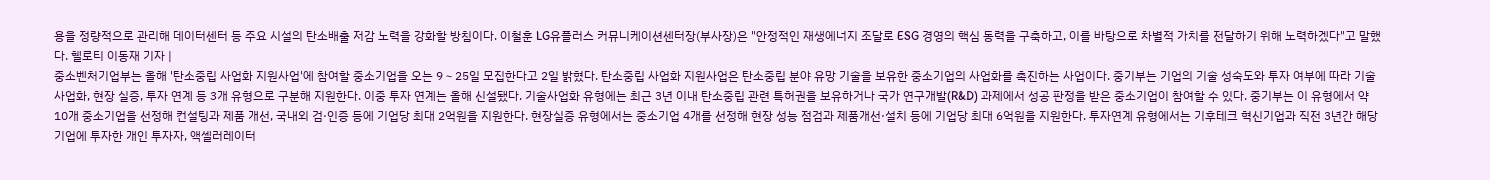용을 정량적으로 관리해 데이터센터 등 주요 시설의 탄소배출 저감 노력을 강화할 방침이다. 이철훈 LG유플러스 커뮤니케이션센터장(부사장)은 "안정적인 재생에너지 조달로 ESG 경영의 핵심 동력을 구축하고, 이를 바탕으로 차별적 가치를 전달하기 위해 노력하겠다"고 말했다. 헬로티 이동재 기자 |
중소벤처기업부는 올해 '탄소중립 사업화 지원사업'에 참여할 중소기업을 오는 9∼25일 모집한다고 2일 밝혔다. 탄소중립 사업화 지원사업은 탄소중립 분야 유망 기술을 보유한 중소기업의 사업화를 촉진하는 사업이다. 중기부는 기업의 기술 성숙도와 투자 여부에 따라 기술 사업화, 현장 실증, 투자 연계 등 3개 유형으로 구분해 지원한다. 이중 투자 연계는 올해 신설됐다. 기술사업화 유형에는 최근 3년 이내 탄소중립 관련 특허권을 보유하거나 국가 연구개발(R&D) 과제에서 성공 판정을 받은 중소기업이 참여할 수 있다. 중기부는 이 유형에서 약 10개 중소기업을 선정해 컨설팅과 제품 개선, 국내외 검·인증 등에 기업당 최대 2억원을 지원한다. 현장실증 유형에서는 중소기업 4개를 선정해 현장 성능 점검과 제품개선·설치 등에 기업당 최대 6억원을 지원한다. 투자연계 유형에서는 기후테크 혁신기업과 직전 3년간 해당 기업에 투자한 개인 투자자, 액셀러레이터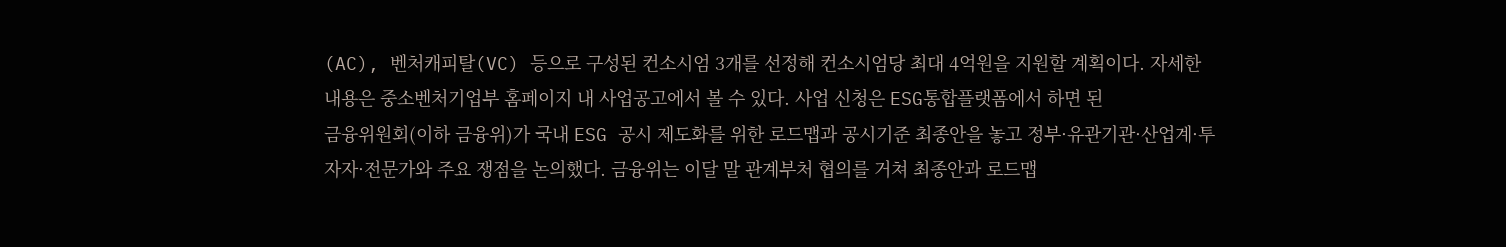(AC), 벤처캐피탈(VC) 등으로 구성된 컨소시엄 3개를 선정해 컨소시엄당 최대 4억원을 지원할 계획이다. 자세한 내용은 중소벤처기업부 홈페이지 내 사업공고에서 볼 수 있다. 사업 신청은 ESG통합플랫폼에서 하면 된
금융위원회(이하 금융위)가 국내 ESG 공시 제도화를 위한 로드맵과 공시기준 최종안을 놓고 정부·유관기관·산업계·투자자·전문가와 주요 쟁점을 논의했다. 금융위는 이달 말 관계부처 협의를 거쳐 최종안과 로드맵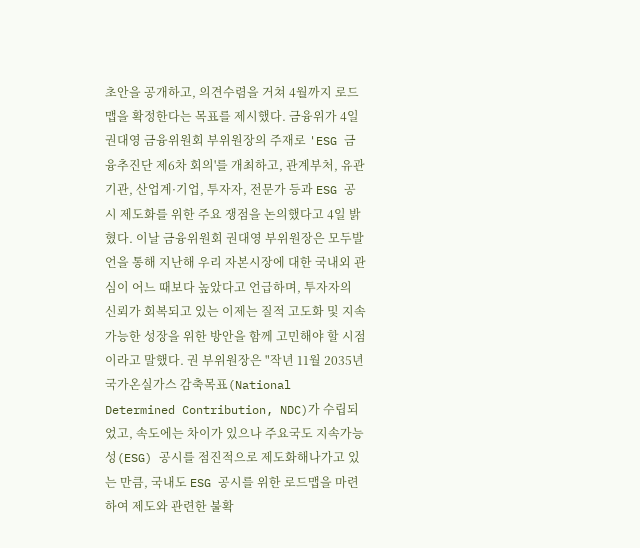초안을 공개하고, 의견수렴을 거쳐 4월까지 로드맵을 확정한다는 목표를 제시했다. 금융위가 4일 권대영 금융위원회 부위원장의 주재로 'ESG 금융추진단 제6차 회의'를 개최하고, 관계부처, 유관기관, 산업계·기업, 투자자, 전문가 등과 ESG 공시 제도화를 위한 주요 쟁점을 논의했다고 4일 밝혔다. 이날 금융위원회 권대영 부위원장은 모두발언을 통해 지난해 우리 자본시장에 대한 국내외 관심이 어느 때보다 높았다고 언급하며, 투자자의 신뢰가 회복되고 있는 이제는 질적 고도화 및 지속가능한 성장을 위한 방안을 함께 고민해야 할 시점이라고 말했다. 권 부위원장은 "작년 11월 2035년 국가온실가스 감축목표(National Determined Contribution, NDC)가 수립되었고, 속도에는 차이가 있으나 주요국도 지속가능성(ESG) 공시를 점진적으로 제도화해나가고 있는 만큼, 국내도 ESG 공시를 위한 로드맵을 마련하여 제도와 관련한 불확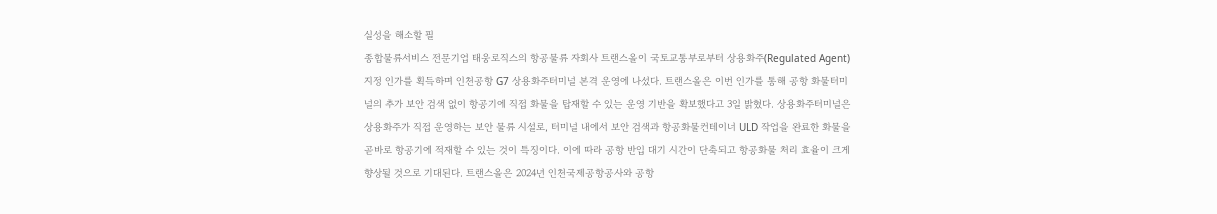실성을 해소할 필
종합물류서비스 전문기업 태웅로직스의 항공물류 자회사 트랜스올이 국토교통부로부터 상용화주(Regulated Agent) 지정 인가를 획득하며 인천공항 G7 상용화주터미널 본격 운영에 나섰다. 트랜스올은 이번 인가를 통해 공항 화물터미널의 추가 보안 검색 없이 항공기에 직접 화물을 탑재할 수 있는 운영 기반을 확보했다고 3일 밝혔다. 상용화주터미널은 상용화주가 직접 운영하는 보안 물류 시설로, 터미널 내에서 보안 검색과 항공화물컨테이너 ULD 작업을 완료한 화물을 곧바로 항공기에 적재할 수 있는 것이 특징이다. 이에 따라 공항 반입 대기 시간이 단축되고 항공화물 처리 효율이 크게 향상될 것으로 기대된다. 트랜스올은 2024년 인천국제공항공사와 공항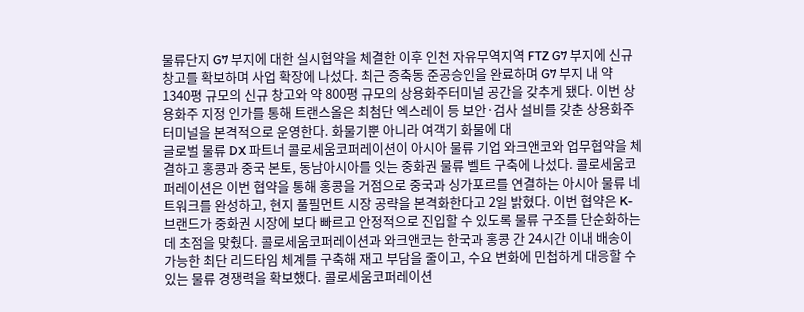물류단지 G7 부지에 대한 실시협약을 체결한 이후 인천 자유무역지역 FTZ G7 부지에 신규 창고를 확보하며 사업 확장에 나섰다. 최근 증축동 준공승인을 완료하며 G7 부지 내 약 1340평 규모의 신규 창고와 약 800평 규모의 상용화주터미널 공간을 갖추게 됐다. 이번 상용화주 지정 인가를 통해 트랜스올은 최첨단 엑스레이 등 보안·검사 설비를 갖춘 상용화주터미널을 본격적으로 운영한다. 화물기뿐 아니라 여객기 화물에 대
글로벌 물류 DX 파트너 콜로세움코퍼레이션이 아시아 물류 기업 와크앤코와 업무협약을 체결하고 홍콩과 중국 본토, 동남아시아를 잇는 중화권 물류 벨트 구축에 나섰다. 콜로세움코퍼레이션은 이번 협약을 통해 홍콩을 거점으로 중국과 싱가포르를 연결하는 아시아 물류 네트워크를 완성하고, 현지 풀필먼트 시장 공략을 본격화한다고 2일 밝혔다. 이번 협약은 K-브랜드가 중화권 시장에 보다 빠르고 안정적으로 진입할 수 있도록 물류 구조를 단순화하는 데 초점을 맞췄다. 콜로세움코퍼레이션과 와크앤코는 한국과 홍콩 간 24시간 이내 배송이 가능한 최단 리드타임 체계를 구축해 재고 부담을 줄이고, 수요 변화에 민첩하게 대응할 수 있는 물류 경쟁력을 확보했다. 콜로세움코퍼레이션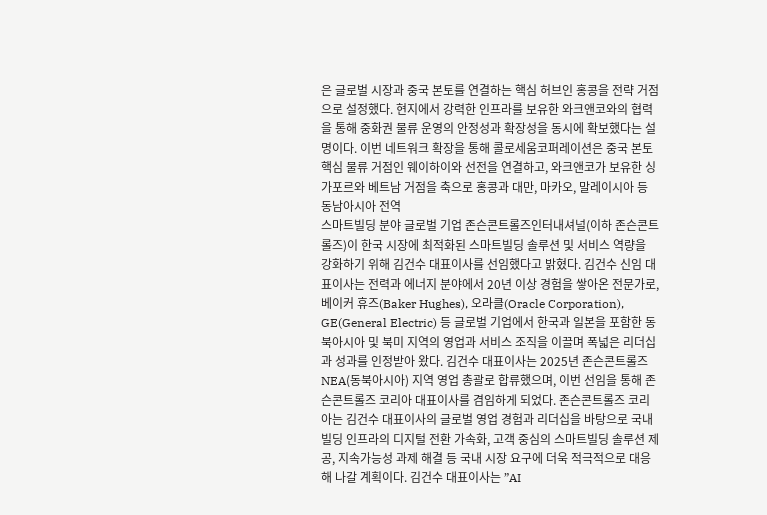은 글로벌 시장과 중국 본토를 연결하는 핵심 허브인 홍콩을 전략 거점으로 설정했다. 현지에서 강력한 인프라를 보유한 와크앤코와의 협력을 통해 중화권 물류 운영의 안정성과 확장성을 동시에 확보했다는 설명이다. 이번 네트워크 확장을 통해 콜로세움코퍼레이션은 중국 본토 핵심 물류 거점인 웨이하이와 선전을 연결하고, 와크앤코가 보유한 싱가포르와 베트남 거점을 축으로 홍콩과 대만, 마카오, 말레이시아 등 동남아시아 전역
스마트빌딩 분야 글로벌 기업 존슨콘트롤즈인터내셔널(이하 존슨콘트롤즈)이 한국 시장에 최적화된 스마트빌딩 솔루션 및 서비스 역량을 강화하기 위해 김건수 대표이사를 선임했다고 밝혔다. 김건수 신임 대표이사는 전력과 에너지 분야에서 20년 이상 경험을 쌓아온 전문가로, 베이커 휴즈(Baker Hughes), 오라클(Oracle Corporation), GE(General Electric) 등 글로벌 기업에서 한국과 일본을 포함한 동북아시아 및 북미 지역의 영업과 서비스 조직을 이끌며 폭넓은 리더십과 성과를 인정받아 왔다. 김건수 대표이사는 2025년 존슨콘트롤즈 NEA(동북아시아) 지역 영업 총괄로 합류했으며, 이번 선임을 통해 존슨콘트롤즈 코리아 대표이사를 겸임하게 되었다. 존슨콘트롤즈 코리아는 김건수 대표이사의 글로벌 영업 경험과 리더십을 바탕으로 국내 빌딩 인프라의 디지털 전환 가속화, 고객 중심의 스마트빌딩 솔루션 제공, 지속가능성 과제 해결 등 국내 시장 요구에 더욱 적극적으로 대응해 나갈 계획이다. 김건수 대표이사는 ”AI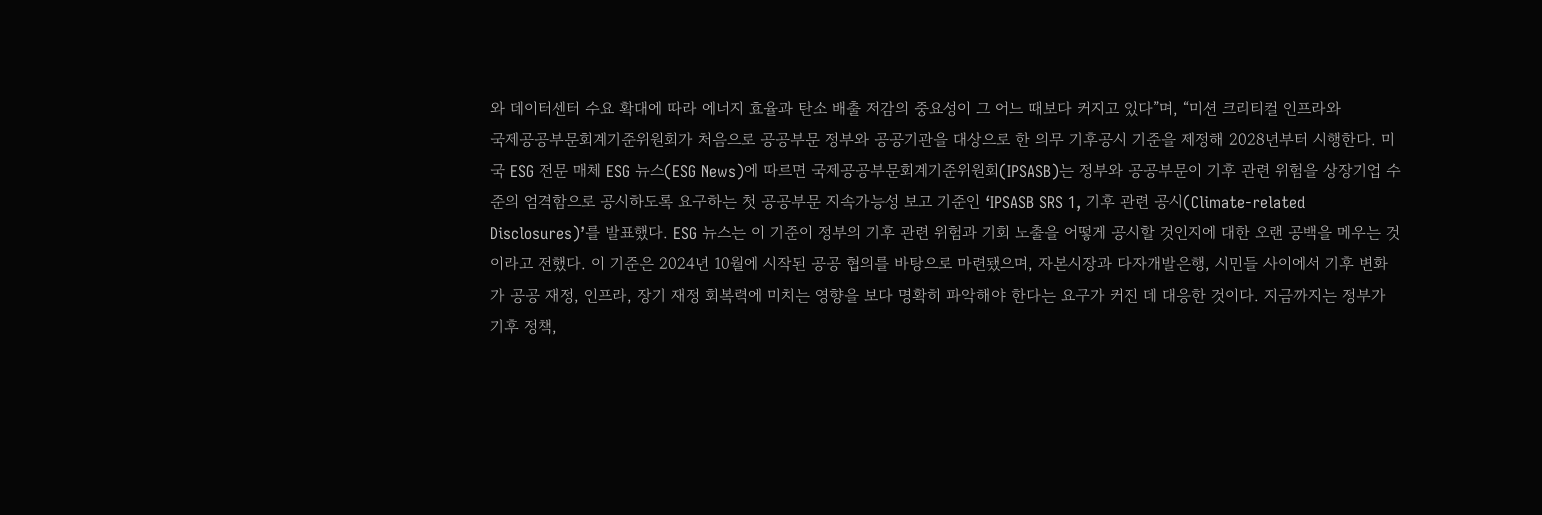와 데이터센터 수요 확대에 따라 에너지 효율과 탄소 배출 저감의 중요성이 그 어느 때보다 커지고 있다”며, “미션 크리티컬 인프라와
국제공공부문회계기준위원회가 처음으로 공공부문 정부와 공공기관을 대상으로 한 의무 기후공시 기준을 제정해 2028년부터 시행한다. 미국 ESG 전문 매체 ESG 뉴스(ESG News)에 따르면 국제공공부문회계기준위원회(IPSASB)는 정부와 공공부문이 기후 관련 위험을 상장기업 수준의 엄격함으로 공시하도록 요구하는 첫 공공부문 지속가능성 보고 기준인 ‘IPSASB SRS 1, 기후 관련 공시(Climate-related Disclosures)’를 발표했다. ESG 뉴스는 이 기준이 정부의 기후 관련 위험과 기회 노출을 어떻게 공시할 것인지에 대한 오랜 공백을 메우는 것이라고 전했다. 이 기준은 2024년 10월에 시작된 공공 협의를 바탕으로 마련됐으며, 자본시장과 다자개발은행, 시민들 사이에서 기후 변화가 공공 재정, 인프라, 장기 재정 회복력에 미치는 영향을 보다 명확히 파악해야 한다는 요구가 커진 데 대응한 것이다. 지금까지는 정부가 기후 정책,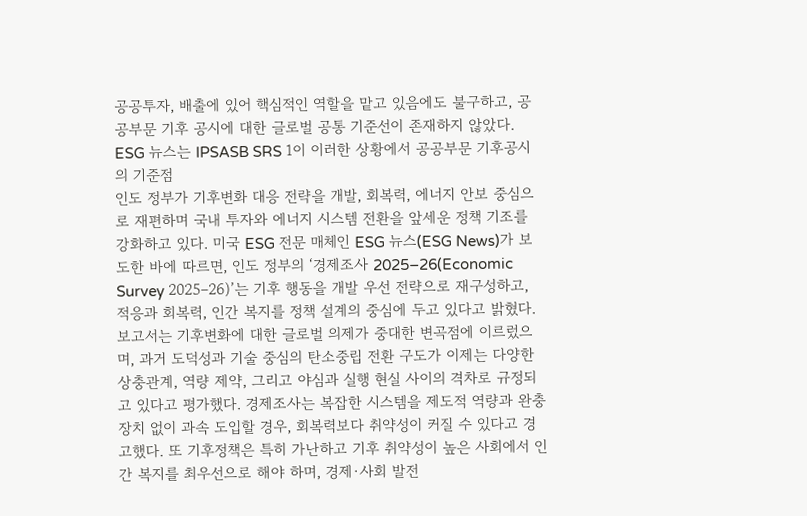공공투자, 배출에 있어 핵심적인 역할을 맡고 있음에도 불구하고, 공공부문 기후 공시에 대한 글로벌 공통 기준선이 존재하지 않았다. ESG 뉴스는 IPSASB SRS 1이 이러한 상황에서 공공부문 기후공시의 기준점
인도 정부가 기후변화 대응 전략을 개발, 회복력, 에너지 안보 중심으로 재편하며 국내 투자와 에너지 시스템 전환을 앞세운 정책 기조를 강화하고 있다. 미국 ESG 전문 매체인 ESG 뉴스(ESG News)가 보도한 바에 따르면, 인도 정부의 ‘경제조사 2025–26(Economic Survey 2025–26)’는 기후 행동을 개발 우선 전략으로 재구성하고, 적응과 회복력, 인간 복지를 정책 설계의 중심에 두고 있다고 밝혔다. 보고서는 기후변화에 대한 글로벌 의제가 중대한 변곡점에 이르렀으며, 과거 도덕성과 기술 중심의 탄소중립 전환 구도가 이제는 다양한 상충관계, 역량 제약, 그리고 야심과 실행 현실 사이의 격차로 규정되고 있다고 평가했다. 경제조사는 복잡한 시스템을 제도적 역량과 완충장치 없이 과속 도입할 경우, 회복력보다 취약성이 커질 수 있다고 경고했다. 또 기후정책은 특히 가난하고 기후 취약성이 높은 사회에서 인간 복지를 최우선으로 해야 하며, 경제·사회 발전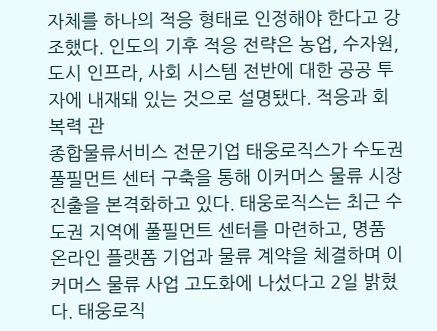자체를 하나의 적응 형태로 인정해야 한다고 강조했다. 인도의 기후 적응 전략은 농업, 수자원, 도시 인프라, 사회 시스템 전반에 대한 공공 투자에 내재돼 있는 것으로 설명됐다. 적응과 회복력 관
종합물류서비스 전문기업 태웅로직스가 수도권 풀필먼트 센터 구축을 통해 이커머스 물류 시장 진출을 본격화하고 있다. 태웅로직스는 최근 수도권 지역에 풀필먼트 센터를 마련하고, 명품 온라인 플랫폼 기업과 물류 계약을 체결하며 이커머스 물류 사업 고도화에 나섰다고 2일 밝혔다. 태웅로직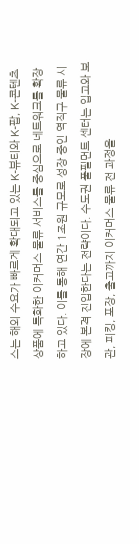스는 해외 수요가 빠르게 확대되고 있는 K-뷰티와 K-팝, K-콘텐츠 상품에 특화한 이커머스 물류 서비스를 중심으로 네트워크를 확장하고 있다. 이를 통해 연간 1조원 규모로 성장 중인 역직구 물류 시장에 본격 진입한다는 전략이다. 수도권 풀필먼트 센터는 입고와 보관, 피킹, 포장, 출고까지 이커머스 물류 전 과정을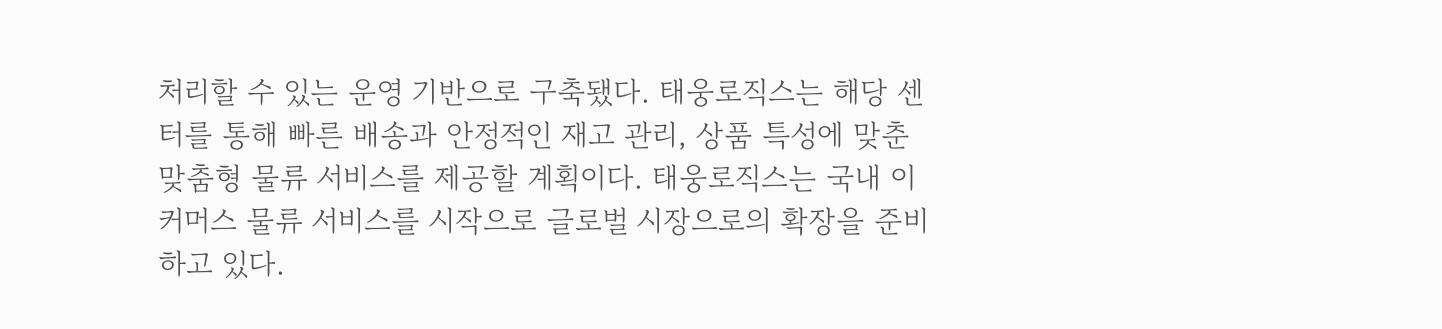처리할 수 있는 운영 기반으로 구축됐다. 태웅로직스는 해당 센터를 통해 빠른 배송과 안정적인 재고 관리, 상품 특성에 맞춘 맞춤형 물류 서비스를 제공할 계획이다. 태웅로직스는 국내 이커머스 물류 서비스를 시작으로 글로벌 시장으로의 확장을 준비하고 있다.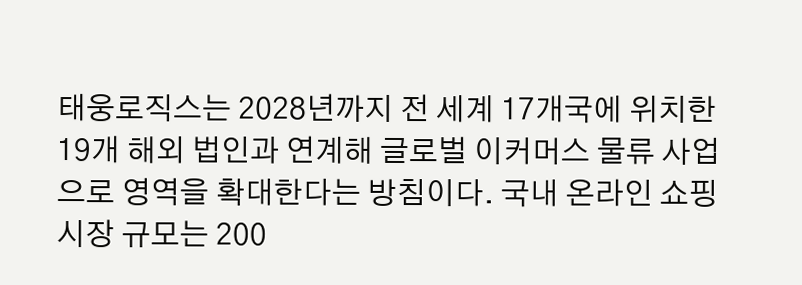태웅로직스는 2028년까지 전 세계 17개국에 위치한 19개 해외 법인과 연계해 글로벌 이커머스 물류 사업으로 영역을 확대한다는 방침이다. 국내 온라인 쇼핑 시장 규모는 200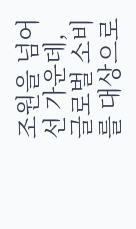조원을 넘어선 가운데, 글로벌 소비를 대상으로